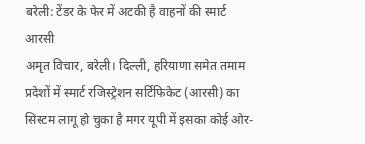बरेली: टेंडर के फेर में अटकी है वाहनों की स्मार्ट आरसी
अमृत विचार, बरेली। दिल्ली, हरियाणा समेत तमाम प्रदेशों में स्मार्ट रजिस्ट्रेशन सर्टिफिकेट (आरसी) का सिस्टम लागू हो चुका है मगर यूपी में इसका कोई ओर-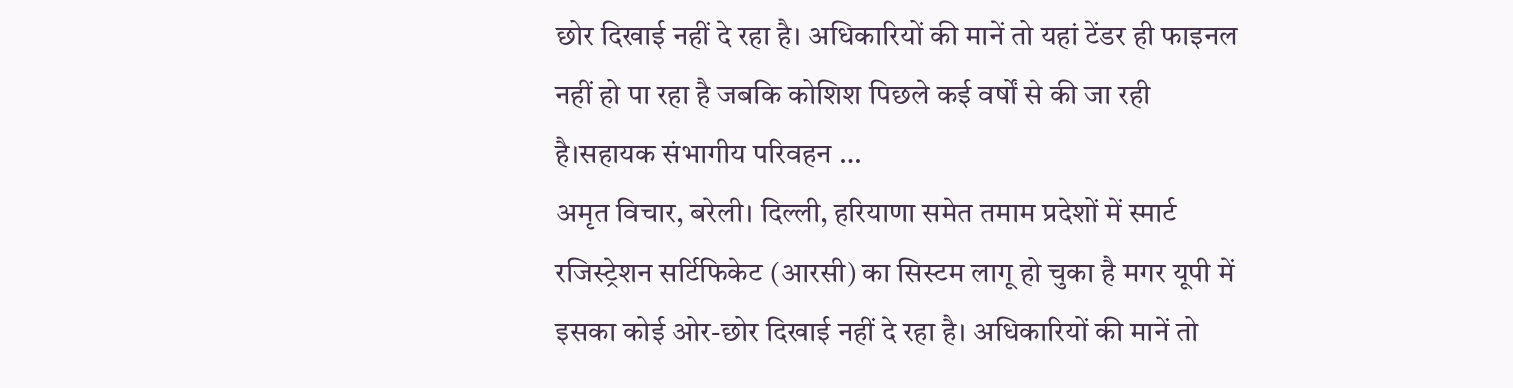छोर दिखाई नहीं दे रहा है। अधिकारियों की मानें तो यहां टेंडर ही फाइनल नहीं हो पा रहा है जबकि कोशिश पिछले कई वर्षों से की जा रही है।सहायक संभागीय परिवहन …
अमृत विचार, बरेली। दिल्ली, हरियाणा समेत तमाम प्रदेशों में स्मार्ट रजिस्ट्रेशन सर्टिफिकेट (आरसी) का सिस्टम लागू हो चुका है मगर यूपी में इसका कोई ओर-छोर दिखाई नहीं दे रहा है। अधिकारियों की मानें तो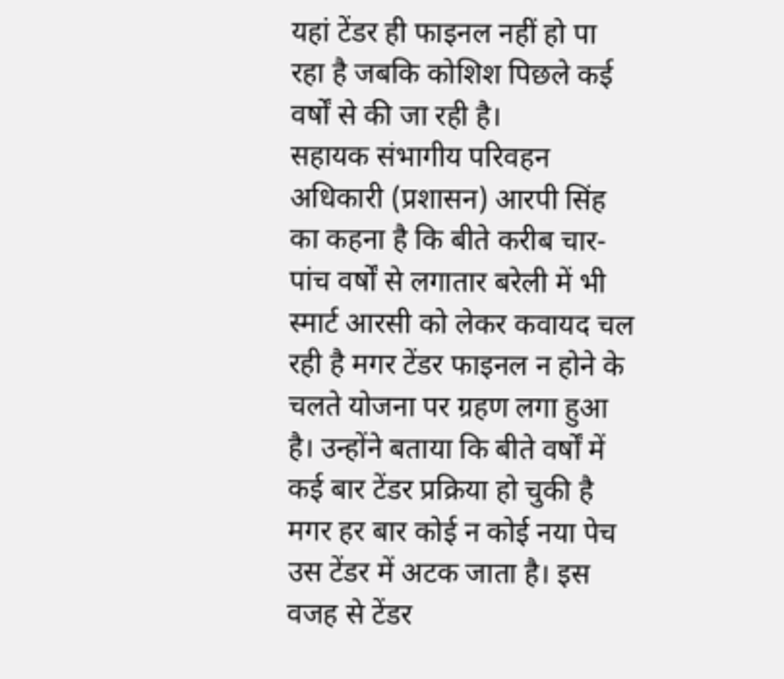यहां टेंडर ही फाइनल नहीं हो पा रहा है जबकि कोशिश पिछले कई वर्षों से की जा रही है।
सहायक संभागीय परिवहन अधिकारी (प्रशासन) आरपी सिंह का कहना है कि बीते करीब चार-पांच वर्षों से लगातार बरेली में भी स्मार्ट आरसी को लेकर कवायद चल रही है मगर टेंडर फाइनल न होने के चलते योजना पर ग्रहण लगा हुआ है। उन्होंने बताया कि बीते वर्षों में कई बार टेंडर प्रक्रिया हो चुकी है मगर हर बार कोई न कोई नया पेच उस टेंडर में अटक जाता है। इस वजह से टेंडर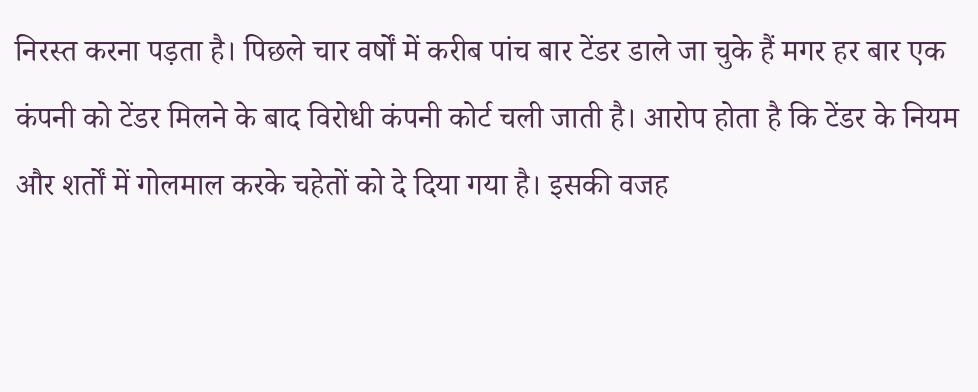निरस्त करना पड़ता है। पिछले चार वर्षों में करीब पांच बार टेंडर डाले जा चुके हैं मगर हर बार एक कंपनी को टेंडर मिलने के बाद विरोधी कंपनी कोर्ट चली जाती है। आरोप होता है कि टेंडर के नियम और शर्तों में गोलमाल करके चहेतों को दे दिया गया है। इसकी वजह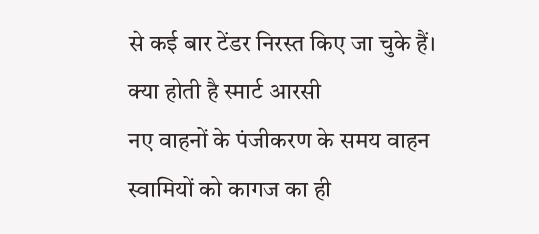से कई बार टेंडर निरस्त किए जा चुके हैं।
क्या होती है स्मार्ट आरसी
नए वाहनों के पंजीकरण के समय वाहन स्वामियों को कागज का ही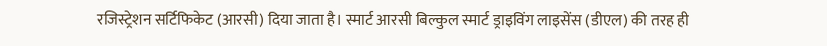रजिस्ट्रेशन सर्टिफिकेट (आरसी) दिया जाता है। स्मार्ट आरसी बिल्कुल स्मार्ट ड्राइविंग लाइसेंस (डीएल) की तरह ही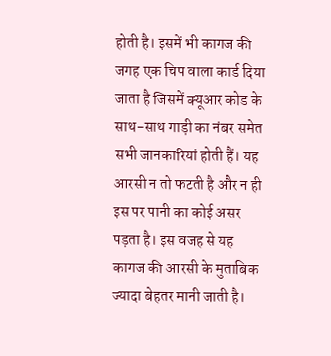होती है। इसमें भी कागज की जगह एक चिप वाला कार्ड दिया जाता है जिसमें क्यूआर कोड के साथ-साथ गाड़ी का नंबर समेत सभी जानकारियां होती हैं। यह आरसी न तो फटती है और न ही इस पर पानी का कोई असर पड़ता है। इस वजह से यह कागज की आरसी के मुताबिक ज्यादा बेहतर मानी जाती है।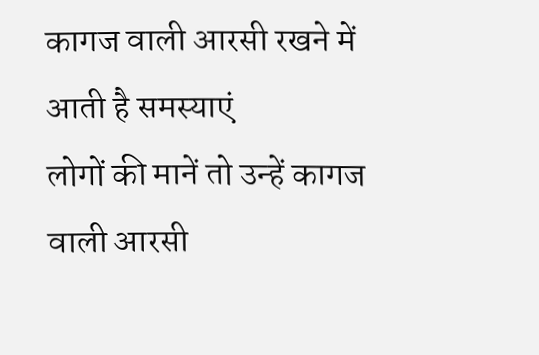कागज वाली आरसी रखने में आती है समस्याएं
लोगों की मानें तो उन्हें कागज वाली आरसी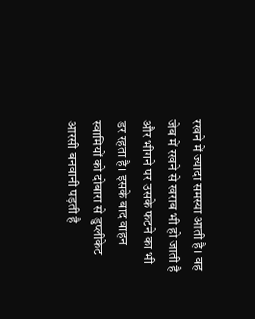रखने में ज्यादा समस्या आती है। वह जेब में रखने से खराब भी हो जाती है और भीगने पर उसके फटने का भी डर रहता है। इसके बाद वाहन स्वामियों को दोबारा से डुप्लीकेट आरसी बनवानी पड़ती है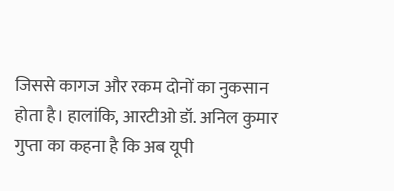जिससे कागज और रकम दोनों का नुकसान होता है। हालांकि, आरटीओ डॉ. अनिल कुमार गुप्ता का कहना है कि अब यूपी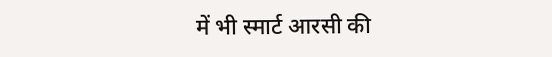में भी स्मार्ट आरसी की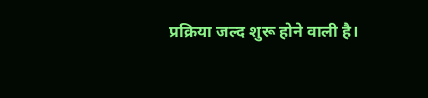प्रक्रिया जल्द शुरू होने वाली है।